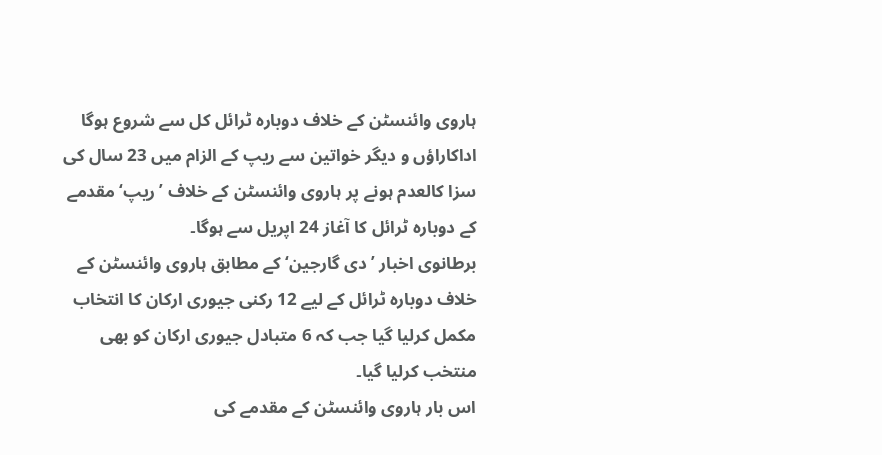ہاروی وائنسٹن کے خلاف دوبارہ ٹرائل کل سے شروع ہوگا
اداکاراؤں و دیگر خواتین سے ریپ کے الزام میں 23 سال کی سزا کالعدم ہونے پر ہاروی وائنسٹن کے خلاف ’ریپ‘ مقدمے کے دوبارہ ٹرائل کا آغاز 24 اپریل سے ہوگا۔
برطانوی اخبار ’دی گارجین‘ کے مطابق ہاروی وائنسٹن کے خلاف دوبارہ ٹرائل کے لیے 12 رکنی جیوری ارکان کا انتخاب مکمل کرلیا گیا جب کہ 6 متبادل جیوری ارکان کو بھی منتخب کرلیا گیا۔
اس بار ہاروی وائنسٹن کے مقدمے کی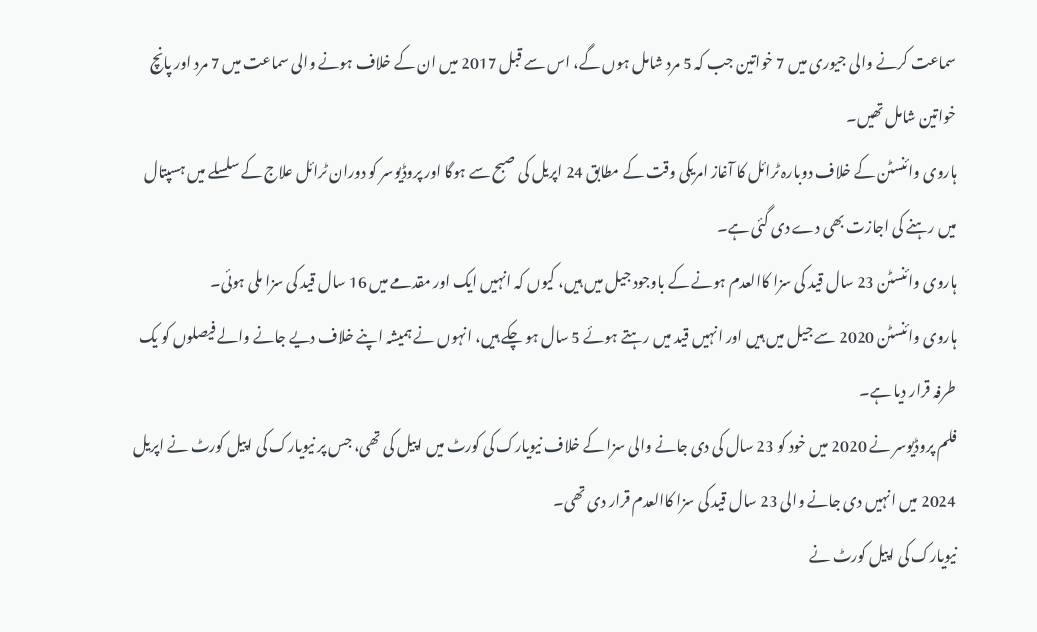سماعت کرنے والی جیوری میں 7 خواتین جب کہ 5 مرد شامل ہوں گے، اس سے قبل 2017 میں ان کے خلاف ہونے والی سماعت میں 7 مرد اور پانچ خواتین شامل تھیں۔
ہاروی وائنسٹن کے خلاف دوبارہ ٹرائل کا آغاز امریکی وقت کے مطابق 24 اپریل کی صبح سے ہوگا اور پروڈیوسر کو دوران ٹرائل علاج کے سلسلے میں ہسپتال میں رہنے کی اجازت بھی دے دی گئی ہے۔
ہاروی وائنسٹن 23 سال قید کی سزا کاالعدم ہونے کے باوجود جیل میں ہیں، کیوں کہ انہیں ایک اور مقدمے میں 16 سال قید کی سزا ملی ہوئی۔
ہاروی وائنسٹن 2020 سے جیل میں ہیں اور انہیں قید میں رہتے ہوئے 5 سال ہو چکے ہیں، انہوں نے ہمیشہ اپنے خلاف دیے جانے والے فیصلوں کو یک طرفہ قرار دیا ہے۔
فلم پروڈیوسر نے 2020 میں خود کو 23 سال کی دی جانے والی سزا کے خلاف نیویارک کی کورٹ میں اپیل کی تھی، جس پر نیویارک کی اپیل کورٹ نے اپریل 2024 میں انہیں دی جانے والی 23 سال قید کی سزا کاالعدم قرار دی تھی۔
نیویارک کی اپیل کورٹ نے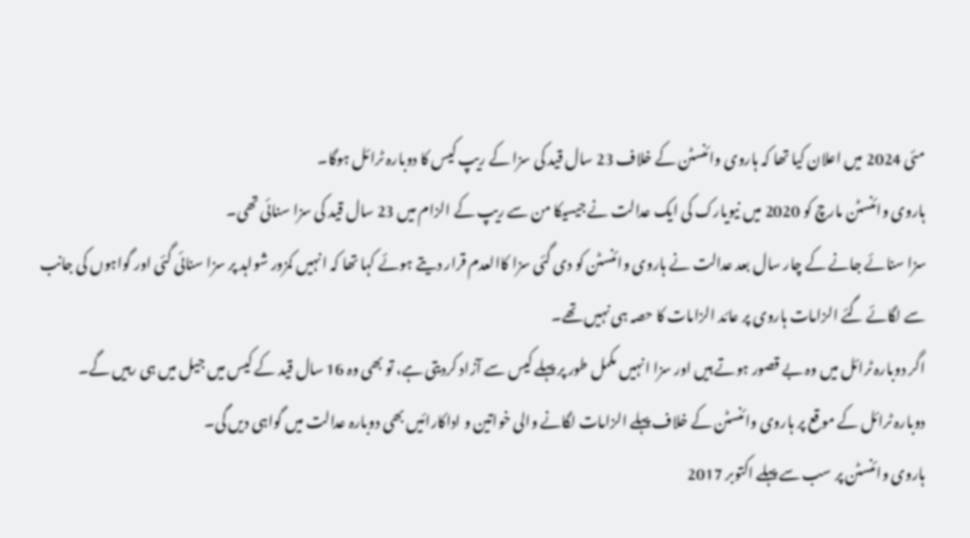مئی 2024 میں اعلان کیا تھا کہ ہاروی وائنسٹن کے خلاف 23 سال قید کی سزا کے ریپ کیس کا دوبارہ ٹرائل ہوگا۔
ہاروی وائنسٹن مارچ کو 2020 میں نیویارک کی ایک عدالت نے جیسیکا من سے ریپ کے الزام میں 23 سال قید کی سزا سنائی تھی۔
سزا سنائے جانے کے چار سال بعد عدالت نے ہاروی وائنسٹن کو دی گئی سزا کاالعدم قرار دیتے ہوئے کہا تھا کہ انہیں کمزور شواہد پر سزا سنائی گئی اور گواہوں کی جانب سے لگائے گئے الزامات ہاروی پر عائد الزامات کا حصہ ہی نہیں تھے۔
اگر دوبارہ ٹرائل میں وہ بے قصور ہوتے ہیں اور سزا انہیں مکمل طور پر پہلے کیس سے آزاد کردیتی ہے، تو بھی وہ 16 سال قید کے کیس میں جیل میں ہی رہیں گے۔
دوبارہ ٹرائل کے موقع پر ہاروی وائنسٹن کے خلاف پہلے الزامات لگانے والی خواتین و اداکارائیں بھی دوبارہ عدالت میں گواہی دیں گی۔
ہاروی وائنسٹن پر سب سے پہلے اکتوبر 2017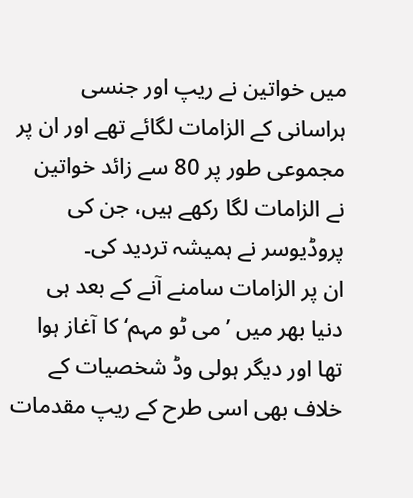میں خواتین نے ریپ اور جنسی ہراسانی کے الزامات لگائے تھے اور ان پر مجموعی طور پر 80 سے زائد خواتین نے الزامات لگا رکھے ہیں، جن کی پروڈیوسر نے ہمیشہ تردید کی۔
ان پر الزامات سامنے آنے کے بعد ہی دنیا بھر میں ’می ٹو مہم‘ کا آغاز ہوا تھا اور دیگر ہولی وڈ شخصیات کے خلاف بھی اسی طرح کے ریپ مقدمات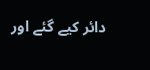دائر کیے گئے اور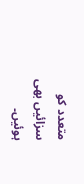متعدد کو سزائیں بھی ہوئیں۔